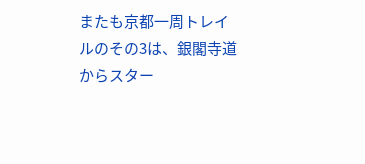またも京都一周トレイルのその3は、銀閣寺道からスター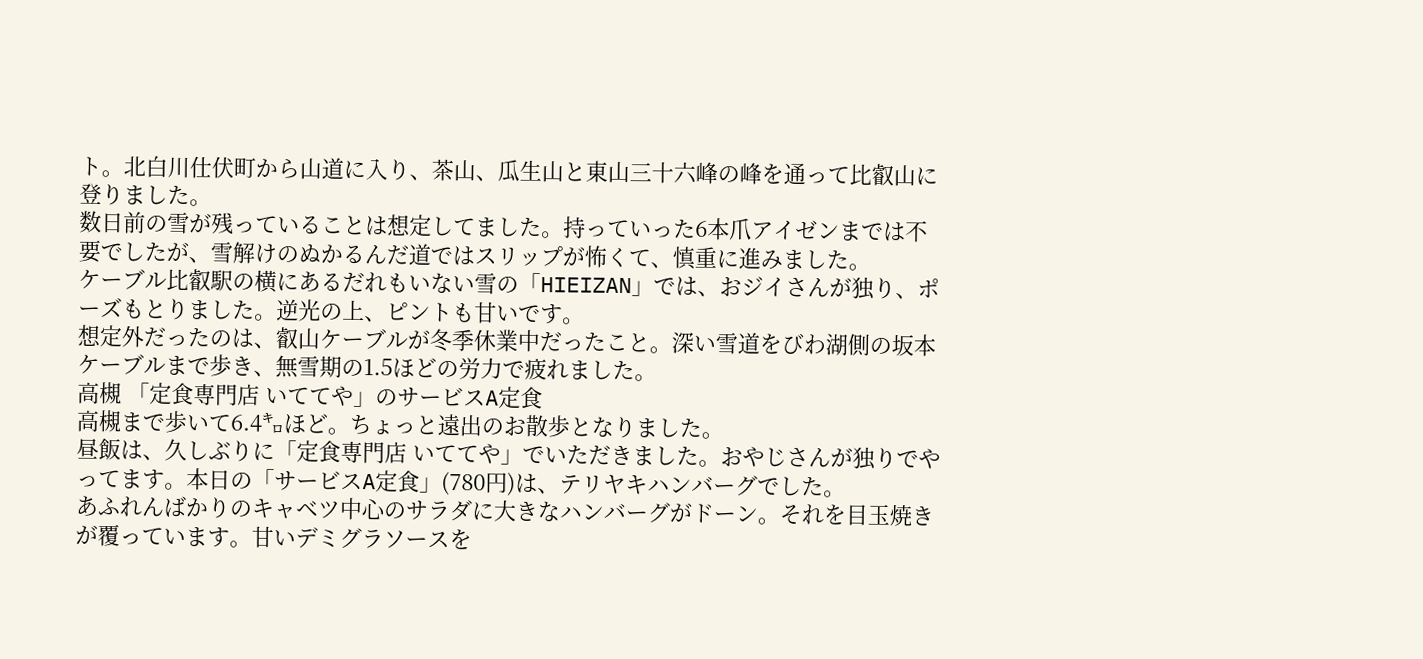ト。北白川仕伏町から山道に入り、茶山、瓜生山と東山三十六峰の峰を通って比叡山に登りました。
数日前の雪が残っていることは想定してました。持っていった6本爪アイゼンまでは不要でしたが、雪解けのぬかるんだ道ではスリップが怖くて、慎重に進みました。
ケーブル比叡駅の横にあるだれもいない雪の「HIEIZAN」では、おジイさんが独り、ポーズもとりました。逆光の上、ピントも甘いです。
想定外だったのは、叡山ケーブルが冬季休業中だったこと。深い雪道をびわ湖側の坂本ケーブルまで歩き、無雪期の1.5ほどの労力で疲れました。
高槻 「定食専門店 いててや」のサービスA定食
高槻まで歩いて6.4㌔ほど。ちょっと遠出のお散歩となりました。
昼飯は、久しぶりに「定食専門店 いててや」でいただきました。おやじさんが独りでやってます。本日の「サービスA定食」(780円)は、テリヤキハンバーグでした。
あふれんばかりのキャベツ中心のサラダに大きなハンバーグがドーン。それを目玉焼きが覆っています。甘いデミグラソースを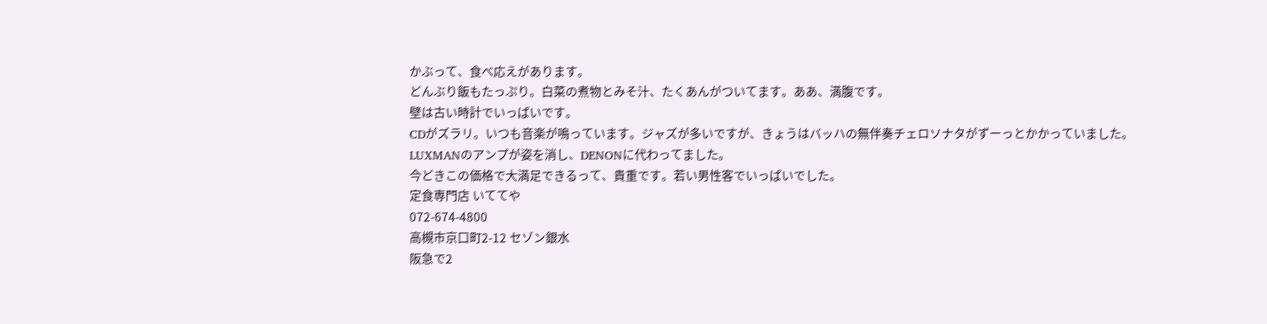かぶって、食べ応えがあります。
どんぶり飯もたっぷり。白菜の煮物とみそ汁、たくあんがついてます。ああ、満腹です。
壁は古い時計でいっぱいです。
CDがズラリ。いつも音楽が鳴っています。ジャズが多いですが、きょうはバッハの無伴奏チェロソナタがずーっとかかっていました。
LUXMANのアンプが姿を消し、DENONに代わってました。
今どきこの価格で大満足できるって、貴重です。若い男性客でいっぱいでした。
定食専門店 いててや
072-674-4800
高槻市京口町2-12 セゾン銀水
阪急で2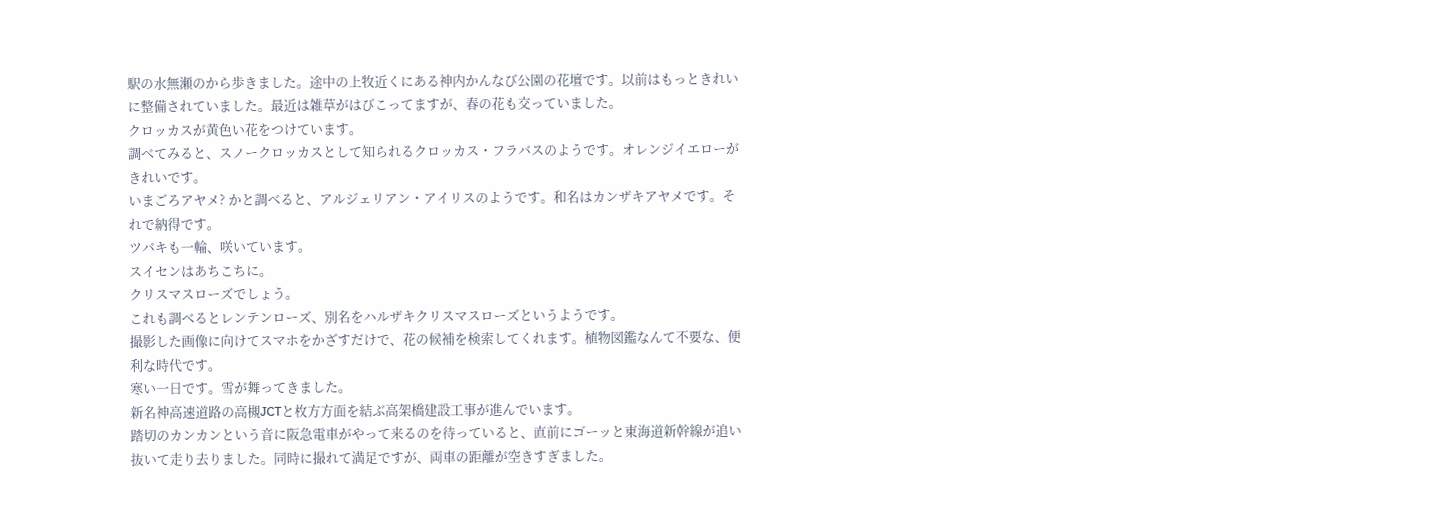駅の水無瀬のから歩きました。途中の上牧近くにある神内かんなび公園の花壇です。以前はもっときれいに整備されていました。最近は雑草がはびこってますが、春の花も交っていました。
クロッカスが黄色い花をつけています。
調べてみると、スノークロッカスとして知られるクロッカス・フラバスのようです。オレンジイエローがきれいです。
いまごろアヤメ? かと調べると、アルジェリアン・アイリスのようです。和名はカンザキアヤメです。それで納得です。
ツバキも一輪、咲いています。
スイセンはあちこちに。
クリスマスローズでしょう。
これも調べるとレンテンローズ、別名をハルザキクリスマスローズというようです。
撮影した画像に向けてスマホをかざすだけで、花の候補を検索してくれます。植物図鑑なんて不要な、便利な時代です。
寒い一日です。雪が舞ってきました。
新名神高速道路の高槻JCTと枚方方面を結ぶ高架橋建設工事が進んでいます。
踏切のカンカンという音に阪急電車がやって来るのを待っていると、直前にゴーッと東海道新幹線が追い抜いて走り去りました。同時に撮れて満足ですが、両車の距離が空きすぎました。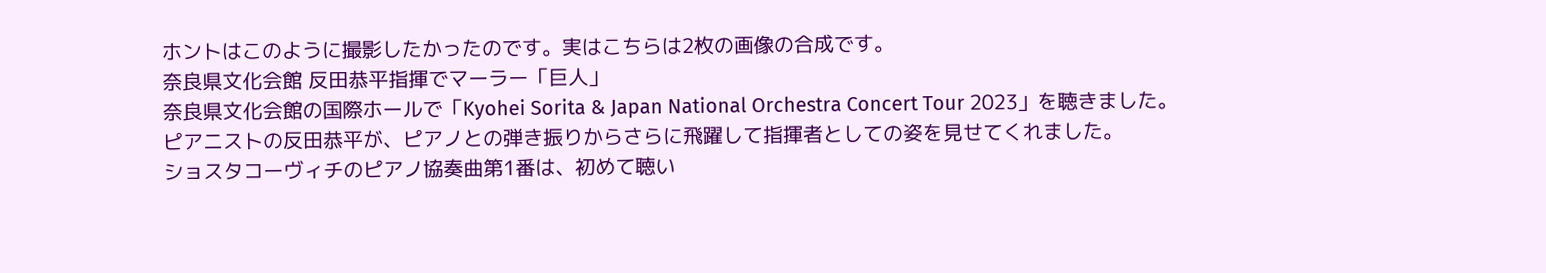ホントはこのように撮影したかったのです。実はこちらは2枚の画像の合成です。
奈良県文化会館 反田恭平指揮でマーラー「巨人」
奈良県文化会館の国際ホールで「Kyohei Sorita & Japan National Orchestra Concert Tour 2023」を聴きました。
ピアニストの反田恭平が、ピアノとの弾き振りからさらに飛躍して指揮者としての姿を見せてくれました。
ショスタコーヴィチのピアノ協奏曲第1番は、初めて聴い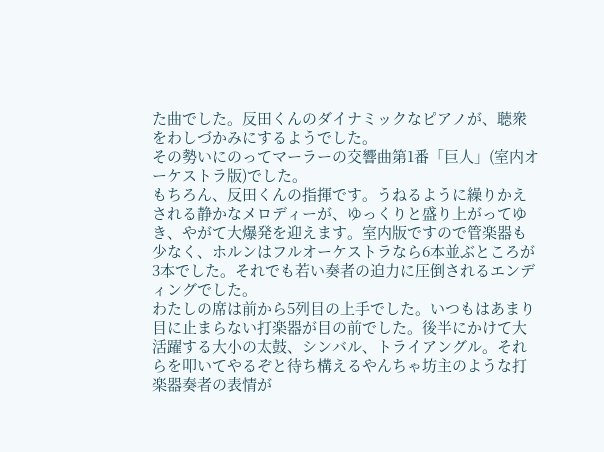た曲でした。反田くんのダイナミックなピアノが、聴衆をわしづかみにするようでした。
その勢いにのってマーラーの交響曲第1番「巨人」(室内オーケストラ版)でした。
もちろん、反田くんの指揮です。うねるように繰りかえされる静かなメロディーが、ゆっくりと盛り上がってゆき、やがて大爆発を迎えます。室内版ですので管楽器も少なく、ホルンはフルオーケストラなら6本並ぶところが3本でした。それでも若い奏者の迫力に圧倒されるエンディングでした。
わたしの席は前から5列目の上手でした。いつもはあまり目に止まらない打楽器が目の前でした。後半にかけて大活躍する大小の太鼓、シンバル、トライアングル。それらを叩いてやるぞと待ち構えるやんちゃ坊主のような打楽器奏者の表情が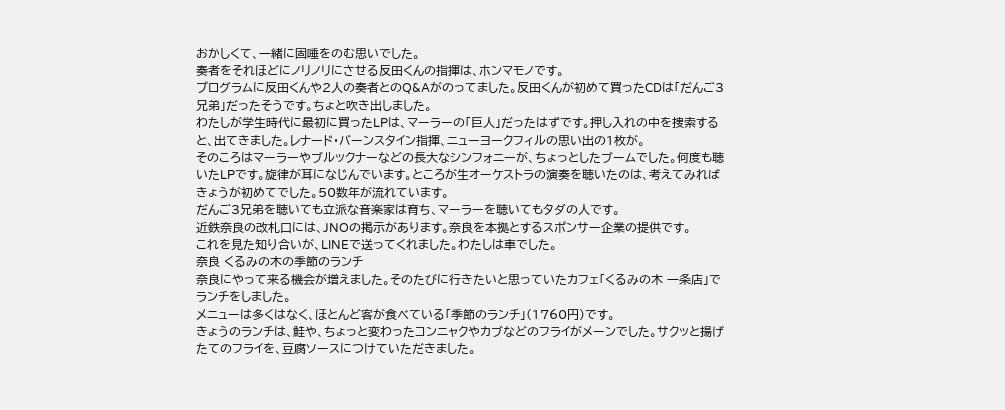おかしくて、一緒に固唾をのむ思いでした。
奏者をそれほどにノリノリにさせる反田くんの指揮は、ホンマモノです。
プログラムに反田くんや2人の奏者とのQ&Aがのってました。反田くんが初めて買ったCDは「だんご3兄弟」だったそうです。ちょと吹き出しました。
わたしが学生時代に最初に買ったLPは、マーラーの「巨人」だったはずです。押し入れの中を捜索すると、出てきました。レナード・バーンスタイン指揮、ニューヨークフィルの思い出の1枚が。
そのころはマーラーやブルックナーなどの長大なシンフォニーが、ちょっとしたブームでした。何度も聴いたLPです。旋律が耳になじんでいます。ところが生オーケストラの演奏を聴いたのは、考えてみればきょうが初めてでした。50数年が流れています。
だんご3兄弟を聴いても立派な音楽家は育ち、マーラーを聴いてもタダの人です。
近鉄奈良の改札口には、JNOの掲示があります。奈良を本拠とするスポンサー企業の提供です。
これを見た知り合いが、LINEで送ってくれました。わたしは車でした。
奈良 くるみの木の季節のランチ
奈良にやって来る機会が増えました。そのたびに行きたいと思っていたカフェ「くるみの木 一条店」でランチをしました。
メニューは多くはなく、ほとんど客が食べている「季節のランチ」(1760円)です。
きょうのランチは、鮭や、ちょっと変わったコンニャクやカブなどのフライがメーンでした。サクッと揚げたてのフライを、豆腐ソースにつけていただきました。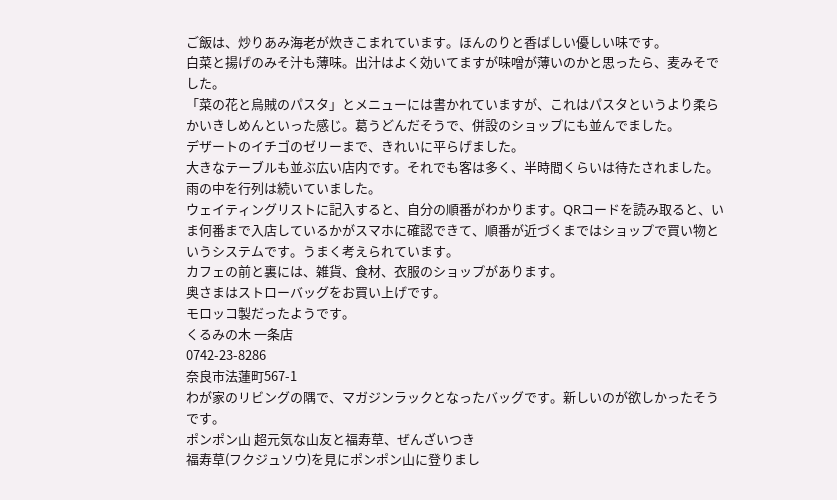ご飯は、炒りあみ海老が炊きこまれています。ほんのりと香ばしい優しい味です。
白菜と揚げのみそ汁も薄味。出汁はよく効いてますが味噌が薄いのかと思ったら、麦みそでした。
「菜の花と烏賊のパスタ」とメニューには書かれていますが、これはパスタというより柔らかいきしめんといった感じ。葛うどんだそうで、併設のショップにも並んでました。
デザートのイチゴのゼリーまで、きれいに平らげました。
大きなテーブルも並ぶ広い店内です。それでも客は多く、半時間くらいは待たされました。
雨の中を行列は続いていました。
ウェイティングリストに記入すると、自分の順番がわかります。QRコードを読み取ると、いま何番まで入店しているかがスマホに確認できて、順番が近づくまではショップで買い物というシステムです。うまく考えられています。
カフェの前と裏には、雑貨、食材、衣服のショップがあります。
奥さまはストローバッグをお買い上げです。
モロッコ製だったようです。
くるみの木 一条店
0742-23-8286
奈良市法蓮町567-1
わが家のリビングの隅で、マガジンラックとなったバッグです。新しいのが欲しかったそうです。
ポンポン山 超元気な山友と福寿草、ぜんざいつき
福寿草(フクジュソウ)を見にポンポン山に登りまし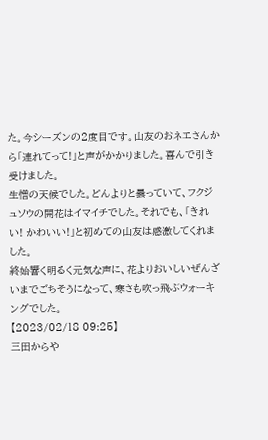た。今シーズンの2度目です。山友のおネエさんから「連れてって!」と声がかかりました。喜んで引き受けました。
生憎の天候でした。どんよりと曇っていて、フクジュソウの開花はイマイチでした。それでも、「きれい! かわいい!」と初めての山友は感激してくれました。
終始響く明るく元気な声に、花よりおいしいぜんざいまでごちそうになって、寒さも吹っ飛ぶウォーキングでした。
【2023/02/18 09:25】
三田からや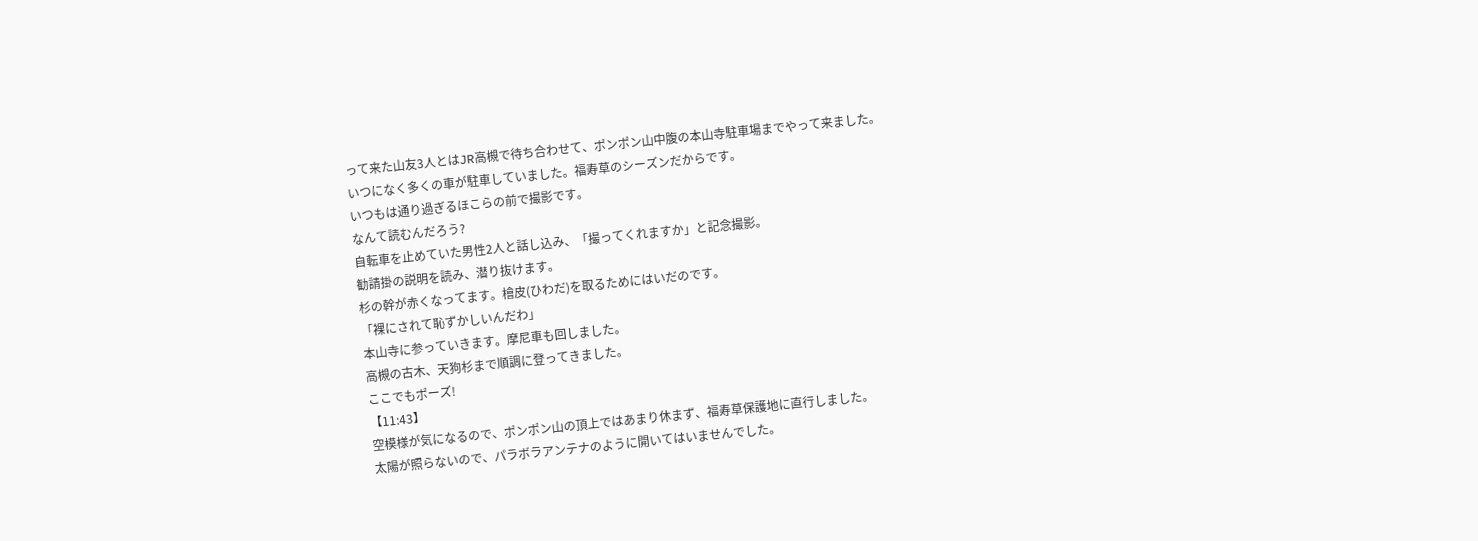って来た山友3人とはJR高槻で待ち合わせて、ポンポン山中腹の本山寺駐車場までやって来ました。
いつになく多くの車が駐車していました。福寿草のシーズンだからです。
いつもは通り過ぎるほこらの前で撮影です。
なんて読むんだろう?
自転車を止めていた男性2人と話し込み、「撮ってくれますか」と記念撮影。
勧請掛の説明を読み、潜り抜けます。
杉の幹が赤くなってます。檜皮(ひわだ)を取るためにはいだのです。
「裸にされて恥ずかしいんだわ」
本山寺に参っていきます。摩尼車も回しました。
高槻の古木、天狗杉まで順調に登ってきました。
ここでもポーズ!
【11:43】
空模様が気になるので、ポンポン山の頂上ではあまり休まず、福寿草保護地に直行しました。
太陽が照らないので、パラボラアンテナのように開いてはいませんでした。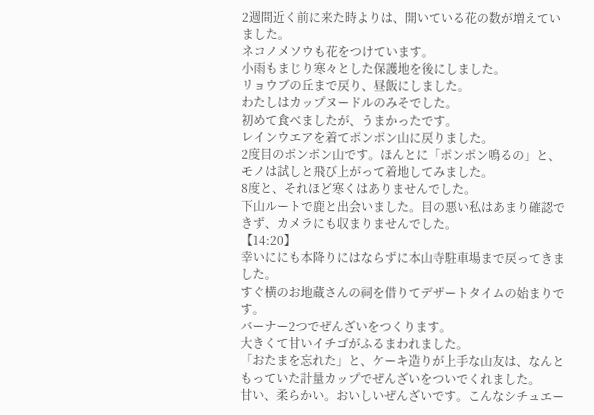2週間近く前に来た時よりは、開いている花の数が増えていました。
ネコノメソウも花をつけています。
小雨もまじり寒々とした保護地を後にしました。
リョウブの丘まで戻り、昼飯にしました。
わたしはカップヌードルのみそでした。
初めて食べましたが、うまかったです。
レインウエアを着てポンポン山に戻りました。
2度目のポンポン山です。ほんとに「ポンポン鳴るの」と、モノは試しと飛び上がって着地してみました。
8度と、それほど寒くはありませんでした。
下山ルートで鹿と出会いました。目の悪い私はあまり確認できず、カメラにも収まりませんでした。
【14:20】
幸いににも本降りにはならずに本山寺駐車場まで戻ってきました。
すぐ横のお地蔵さんの祠を借りてデザートタイムの始まりです。
バーナー2つでぜんざいをつくります。
大きくて甘いイチゴがふるまわれました。
「おたまを忘れた」と、ケーキ造りが上手な山友は、なんともっていた計量カップでぜんざいをついでくれました。
甘い、柔らかい。おいしいぜんざいです。こんなシチュエー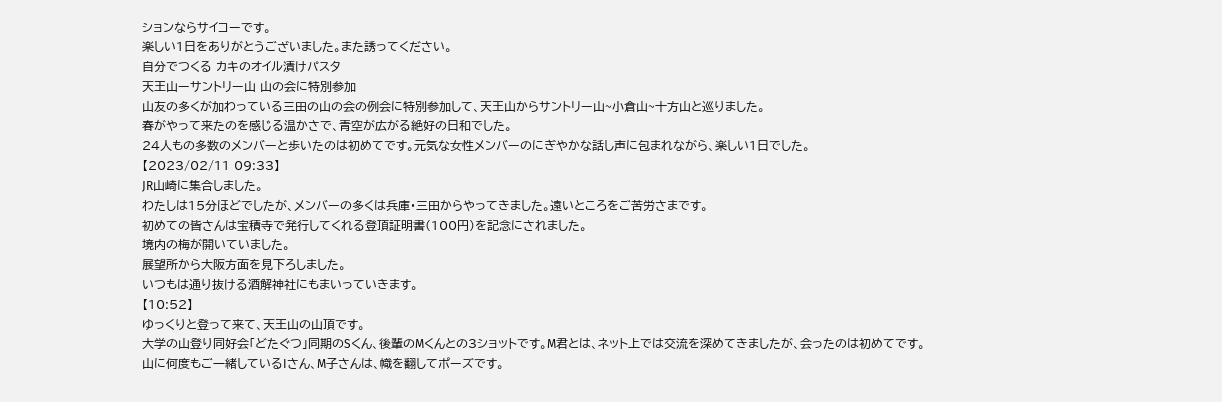ションならサイコーです。
楽しい1日をありがとうございました。また誘ってください。
自分でつくる カキのオイル漬けパスタ
天王山ーサントリー山 山の会に特別参加
山友の多くが加わっている三田の山の会の例会に特別参加して、天王山からサントリー山~小倉山~十方山と巡りました。
春がやって来たのを感じる温かさで、青空が広がる絶好の日和でした。
24人もの多数のメンバーと歩いたのは初めてです。元気な女性メンバーのにぎやかな話し声に包まれながら、楽しい1日でした。
【2023/02/11 09:33】
JR山崎に集合しました。
わたしは15分ほどでしたが、メンバーの多くは兵庫・三田からやってきました。遠いところをご苦労さまです。
初めての皆さんは宝積寺で発行してくれる登頂証明書(100円)を記念にされました。
境内の梅が開いていました。
展望所から大阪方面を見下ろしました。
いつもは通り抜ける酒解神社にもまいっていきます。
【10:52】
ゆっくりと登って来て、天王山の山頂です。
大学の山登り同好会「どたぐつ」同期のSくん、後輩のMくんとの3ショットです。M君とは、ネット上では交流を深めてきましたが、会ったのは初めてです。
山に何度もご一緒しているIさん、M子さんは、幟を翻してポーズです。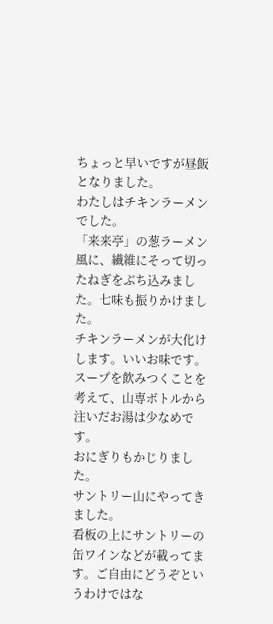ちょっと早いですが昼飯となりました。
わたしはチキンラーメンでした。
「来来亭」の葱ラーメン風に、繊維にそって切ったねぎをぶち込みました。七味も振りかけました。
チキンラーメンが大化けします。いいお味です。
スープを飲みつくことを考えて、山専ボトルから注いだお湯は少なめです。
おにぎりもかじりました。
サントリー山にやってきました。
看板の上にサントリーの缶ワインなどが載ってます。ご自由にどうぞというわけではな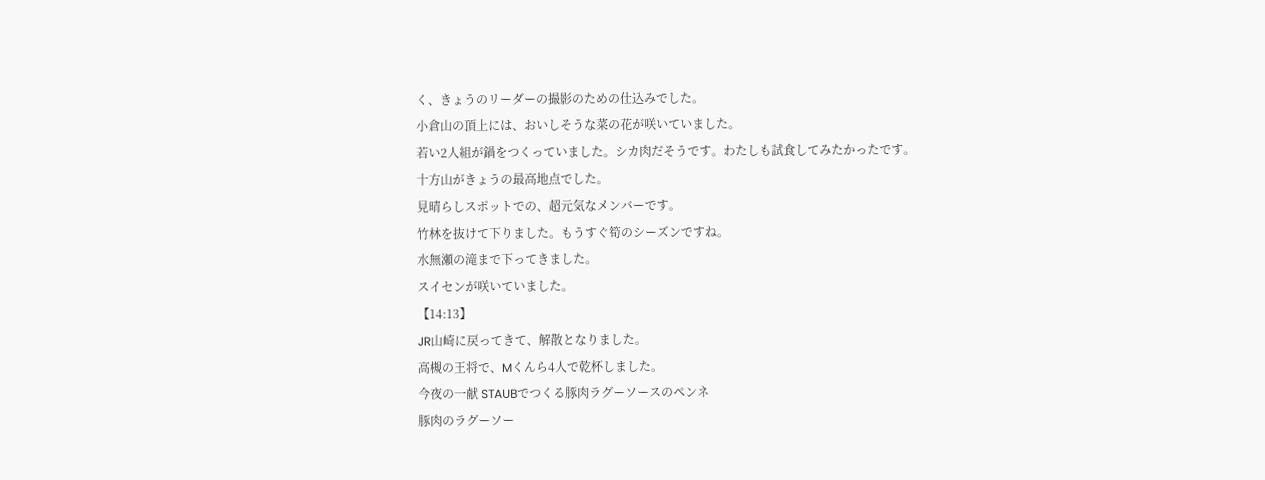く、きょうのリーダーの撮影のための仕込みでした。
小倉山の頂上には、おいしそうな菜の花が咲いていました。
若い2人組が鍋をつくっていました。シカ肉だそうです。わたしも試食してみたかったです。
十方山がきょうの最高地点でした。
見晴らしスポットでの、超元気なメンバーです。
竹林を抜けて下りました。もうすぐ筍のシーズンですね。
水無瀬の滝まで下ってきました。
スイセンが咲いていました。
【14:13】
JR山崎に戻ってきて、解散となりました。
高槻の王将で、Mくんら4人で乾杯しました。
今夜の一献 STAUBでつくる豚肉ラグーソースのペンネ
豚肉のラグーソー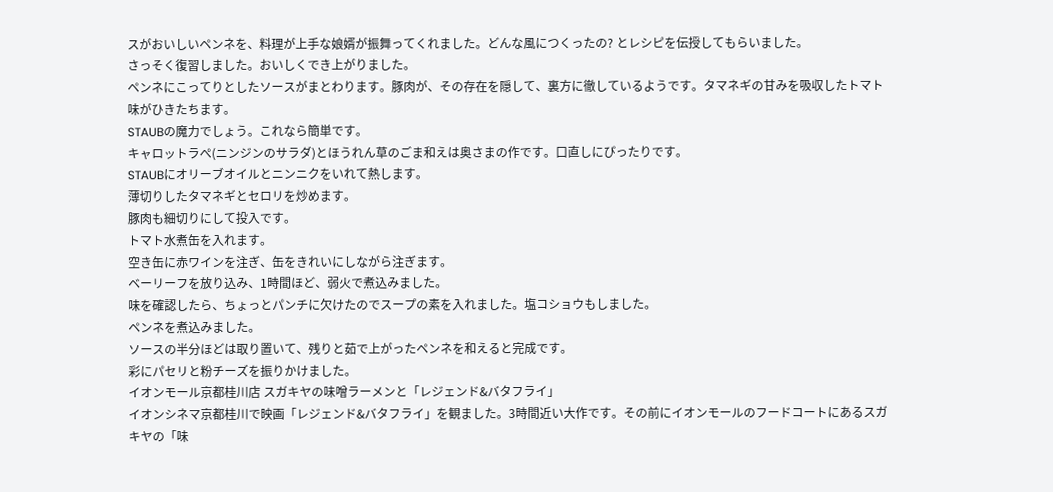スがおいしいペンネを、料理が上手な娘婿が振舞ってくれました。どんな風につくったの? とレシピを伝授してもらいました。
さっそく復習しました。おいしくでき上がりました。
ペンネにこってりとしたソースがまとわります。豚肉が、その存在を隠して、裏方に徹しているようです。タマネギの甘みを吸収したトマト味がひきたちます。
STAUBの魔力でしょう。これなら簡単です。
キャロットラぺ(ニンジンのサラダ)とほうれん草のごま和えは奥さまの作です。口直しにぴったりです。
STAUBにオリーブオイルとニンニクをいれて熱します。
薄切りしたタマネギとセロリを炒めます。
豚肉も細切りにして投入です。
トマト水煮缶を入れます。
空き缶に赤ワインを注ぎ、缶をきれいにしながら注ぎます。
ベーリーフを放り込み、1時間ほど、弱火で煮込みました。
味を確認したら、ちょっとパンチに欠けたのでスープの素を入れました。塩コショウもしました。
ペンネを煮込みました。
ソースの半分ほどは取り置いて、残りと茹で上がったペンネを和えると完成です。
彩にパセリと粉チーズを振りかけました。
イオンモール京都桂川店 スガキヤの味噌ラーメンと「レジェンド&バタフライ」
イオンシネマ京都桂川で映画「レジェンド&バタフライ」を観ました。3時間近い大作です。その前にイオンモールのフードコートにあるスガキヤの「味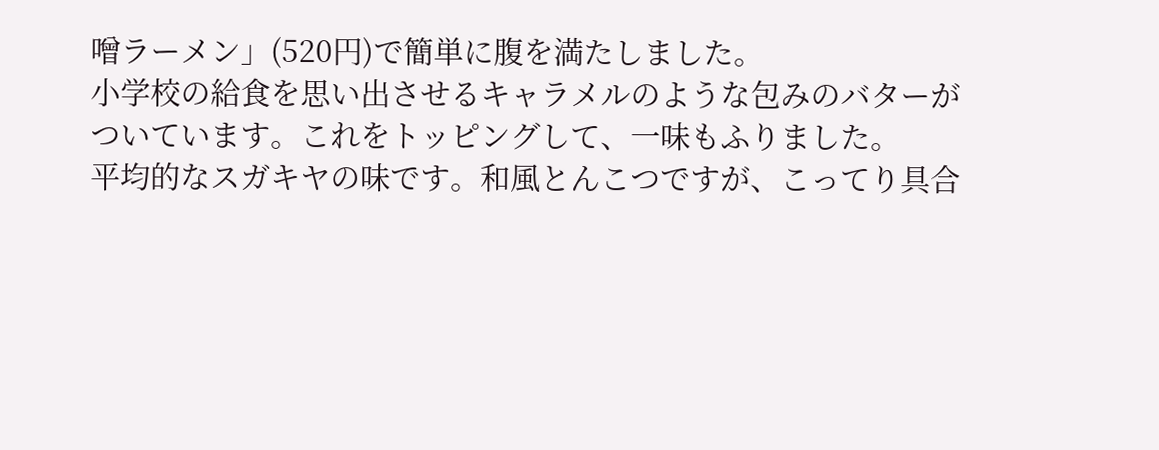噌ラーメン」(520円)で簡単に腹を満たしました。
小学校の給食を思い出させるキャラメルのような包みのバターがついています。これをトッピングして、一味もふりました。
平均的なスガキヤの味です。和風とんこつですが、こってり具合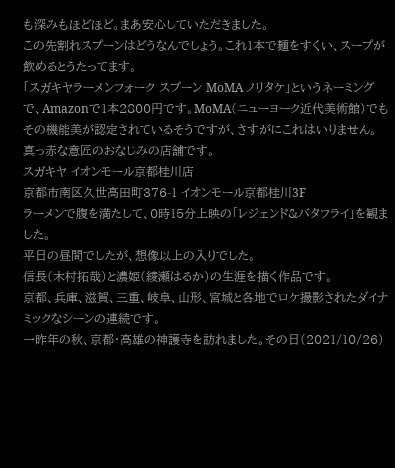も深みもほどほど。まあ安心していただきました。
この先割れスプーンはどうなんでしょう。これ1本で麺をすくい、スープが飲めるとうたってます。
「スガキヤラーメンフォーク スプーン MoMA ノリタケ」というネーミングで、Amazonで1本2800円です。MoMA(ニューヨーク近代美術館)でもその機能美が認定されているそうですが、さすがにこれはいりません。
真っ赤な意匠のおなじみの店舗です。
スガキヤ イオンモール京都桂川店
京都市南区久世高田町376-1 イオンモール京都桂川3F
ラーメンで腹を満たして、0時15分上映の「レジェンド&バタフライ」を観ました。
平日の昼間でしたが、想像以上の入りでした。
信長(木村拓哉)と濃姫(綾瀬はるか)の生涯を描く作品です。
京都、兵庫、滋賀、三重、岐阜、山形、宮城と各地でロケ撮影されたダイナミックなシーンの連続です。
一昨年の秋、京都・高雄の神護寺を訪れました。その日(2021/10/26)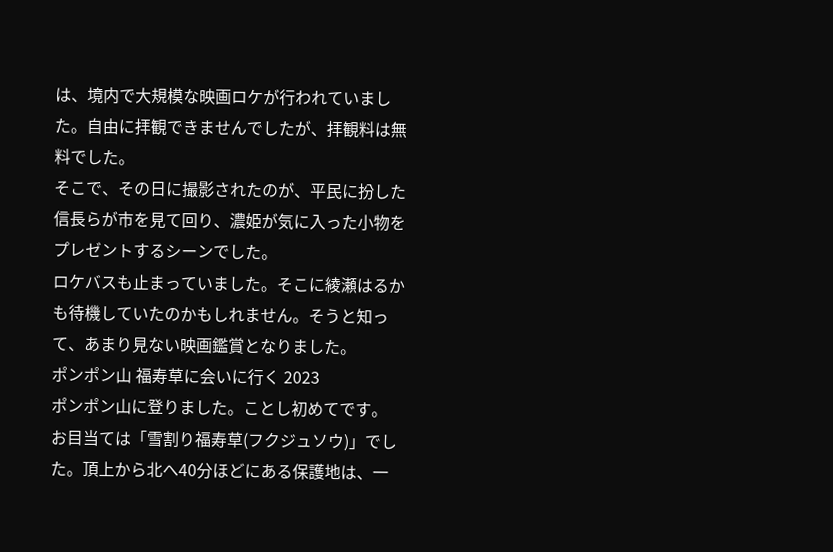は、境内で大規模な映画ロケが行われていました。自由に拝観できませんでしたが、拝観料は無料でした。
そこで、その日に撮影されたのが、平民に扮した信長らが市を見て回り、濃姫が気に入った小物をプレゼントするシーンでした。
ロケバスも止まっていました。そこに綾瀬はるかも待機していたのかもしれません。そうと知って、あまり見ない映画鑑賞となりました。
ポンポン山 福寿草に会いに行く 2023
ポンポン山に登りました。ことし初めてです。
お目当ては「雪割り福寿草(フクジュソウ)」でした。頂上から北へ40分ほどにある保護地は、一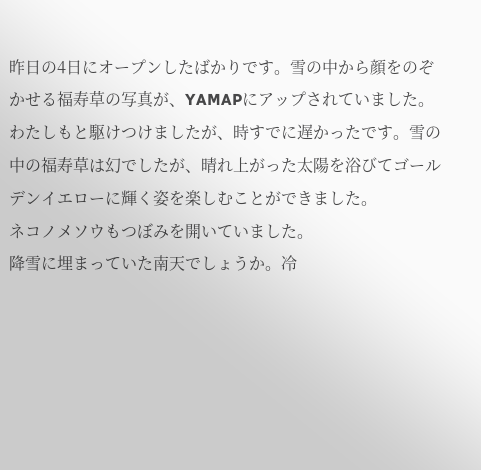昨日の4日にオープンしたばかりです。雪の中から顔をのぞかせる福寿草の写真が、YAMAPにアップされていました。
わたしもと駆けつけましたが、時すでに遅かったです。雪の中の福寿草は幻でしたが、晴れ上がった太陽を浴びてゴールデンイエローに輝く姿を楽しむことができました。
ネコノメソウもつぼみを開いていました。
降雪に埋まっていた南天でしょうか。冷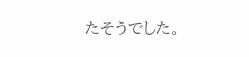たそうでした。